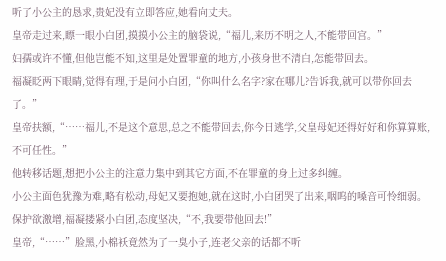听了小公主的恳求,贵妃没有立即答应,她看向丈夫。
皇帝走过来,瞟一眼小白团,摸摸小公主的脑袋说,“福儿,来历不明之人,不能带回宫。”
妇孺或许不懂,但他岂能不知,这里是处置罪童的地方,小孩身世不清白,怎能带回去。
福凝眨两下眼睛,觉得有理,于是问小白团,“你叫什么名字?家在哪儿?告诉我,就可以带你回去了。”
皇帝扶额,“……福儿,不是这个意思,总之不能带回去,你今日逃学,父皇母妃还得好好和你算算账,不可任性。”
他转移话题,想把小公主的注意力集中到其它方面,不在罪童的身上过多纠缠。
小公主面色犹豫为难,略有松动,母妃又要抱她,就在这时,小白团哭了出来,咽呜的嗓音可怜细弱。
保护欲激增,福凝搂紧小白团,态度坚决,“不,我要带他回去!”
皇帝,“……”脸黑,小棉袄竟然为了一臭小子,连老父亲的话都不听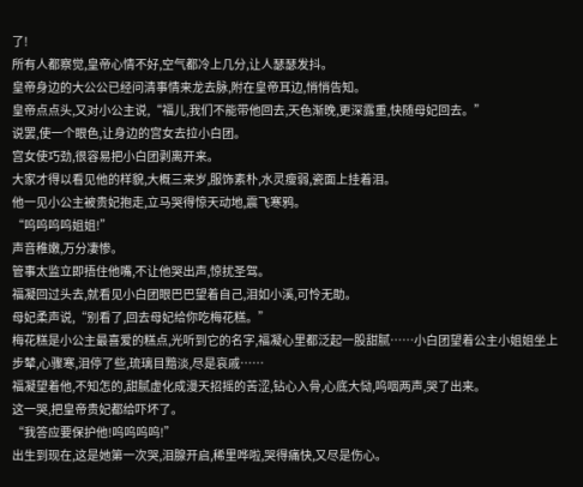了!
所有人都察觉,皇帝心情不好,空气都冷上几分,让人瑟瑟发抖。
皇帝身边的大公公已经问清事情来龙去脉,附在皇帝耳边,悄悄告知。
皇帝点点头,又对小公主说,“福儿,我们不能带他回去,天色渐晚,更深露重,快随母妃回去。”
说罢,使一个眼色,让身边的宫女去拉小白团。
宫女使巧劲,很容易把小白团剥离开来。
大家才得以看见他的样貌,大概三来岁,服饰素朴,水灵瘦弱,瓷面上挂着泪。
他一见小公主被贵妃抱走,立马哭得惊天动地,震飞寒鸦。
“呜呜呜呜姐姐!”
声音稚嫩,万分凄惨。
管事太监立即捂住他嘴,不让他哭出声,惊扰圣驾。
福凝回过头去,就看见小白团眼巴巴望着自己,泪如小溪,可怜无助。
母妃柔声说,“别看了,回去母妃给你吃梅花糕。”
梅花糕是小公主最喜爱的糕点,光听到它的名字,福凝心里都泛起一股甜腻……小白团望着公主小姐姐坐上步辇,心骤寒,泪停了些,琉璃目黯淡,尽是哀戚……
福凝望着他,不知怎的,甜腻虚化成漫天招摇的苦涩,钻心入骨,心底大恸,呜咽两声,哭了出来。
这一哭,把皇帝贵妃都给吓坏了。
“我答应要保护他!呜呜呜呜!”
出生到现在,这是她第一次哭,泪腺开启,稀里哗啦,哭得痛快,又尽是伤心。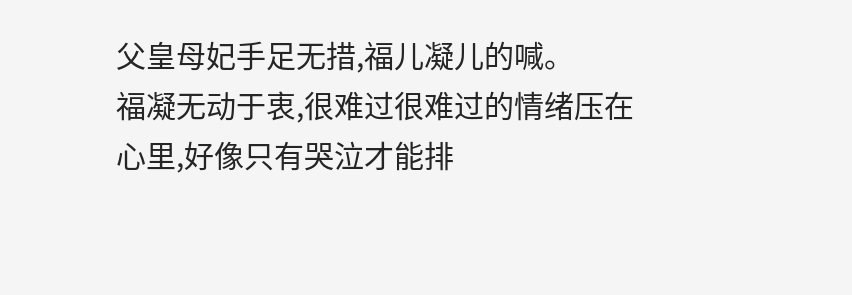父皇母妃手足无措,福儿凝儿的喊。
福凝无动于衷,很难过很难过的情绪压在心里,好像只有哭泣才能排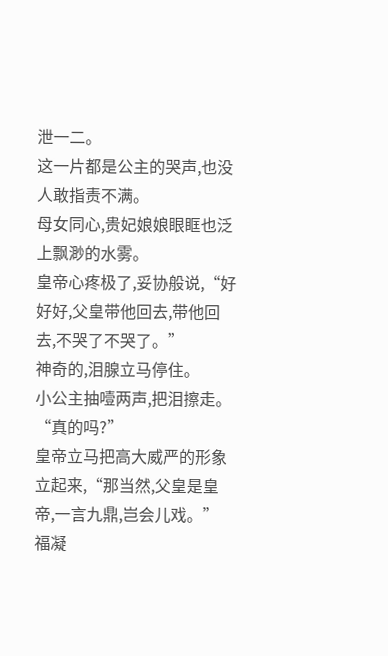泄一二。
这一片都是公主的哭声,也没人敢指责不满。
母女同心,贵妃娘娘眼眶也泛上飘渺的水雾。
皇帝心疼极了,妥协般说,“好好好,父皇带他回去,带他回去,不哭了不哭了。”
神奇的,泪腺立马停住。
小公主抽噎两声,把泪擦走。
“真的吗?”
皇帝立马把高大威严的形象立起来,“那当然,父皇是皇帝,一言九鼎,岂会儿戏。”
福凝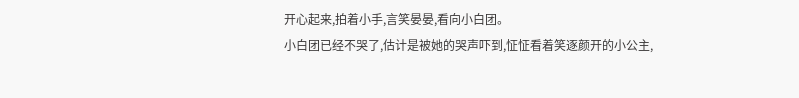开心起来,拍着小手,言笑晏晏,看向小白团。
小白团已经不哭了,估计是被她的哭声吓到,怔怔看着笑逐颜开的小公主,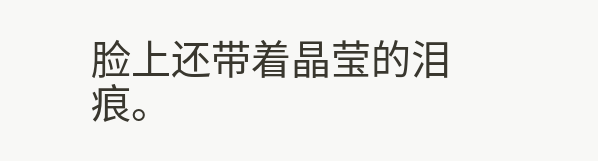脸上还带着晶莹的泪痕。